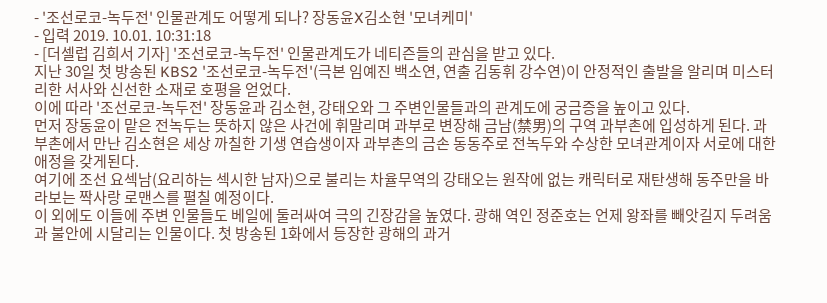- '조선로코-녹두전' 인물관계도 어떻게 되나? 장동윤X김소현 '모녀케미'
- 입력 2019. 10.01. 10:31:18
- [더셀럽 김희서 기자] '조선로코-녹두전' 인물관계도가 네티즌들의 관심을 받고 있다.
지난 30일 첫 방송된 KBS2 '조선로코-녹두전'(극본 임예진 백소연, 연출 김동휘 강수연)이 안정적인 출발을 알리며 미스터리한 서사와 신선한 소재로 호평을 얻었다.
이에 따라 '조선로코-녹두전' 장동윤과 김소현, 강태오와 그 주변인물들과의 관계도에 궁금증을 높이고 있다.
먼저 장동윤이 맡은 전녹두는 뜻하지 않은 사건에 휘말리며 과부로 변장해 금남(禁男)의 구역 과부촌에 입성하게 된다. 과부촌에서 만난 김소현은 세상 까칠한 기생 연습생이자 과부촌의 금손 동동주로 전녹두와 수상한 모녀관계이자 서로에 대한 애정을 갖게된다.
여기에 조선 요섹남(요리하는 섹시한 남자)으로 불리는 차율무역의 강태오는 원작에 없는 캐릭터로 재탄생해 동주만을 바라보는 짝사랑 로맨스를 펼칠 예정이다.
이 외에도 이들에 주변 인물들도 베일에 둘러싸여 극의 긴장감을 높였다. 광해 역인 정준호는 언제 왕좌를 빼앗길지 두려움과 불안에 시달리는 인물이다. 첫 방송된 1화에서 등장한 광해의 과거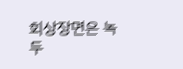회상장면은 녹두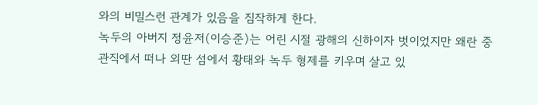와의 비밀스런 관계가 있음을 짐작하게 한다.
녹두의 아버지 정윤저(이승준)는 어린 시절 광해의 신하이자 벗이었지만 왜란 중 관직에서 떠나 외딴 섬에서 황태와 녹두 형제를 키우며 살고 있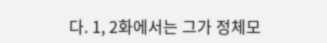다. 1, 2화에서는 그가 정체모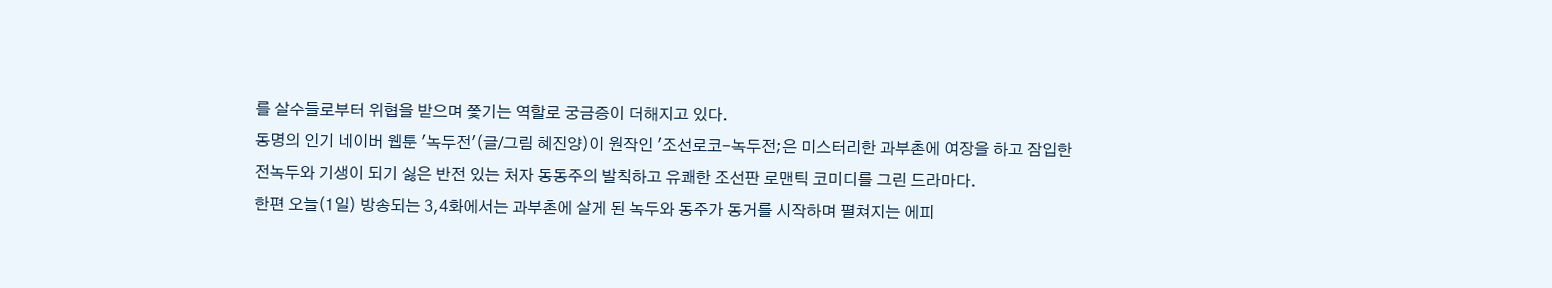를 살수들로부터 위협을 받으며 쫓기는 역할로 궁금증이 더해지고 있다.
동명의 인기 네이버 웹툰 '녹두전'(글/그림 혜진양)이 원작인 '조선로코-녹두전;은 미스터리한 과부촌에 여장을 하고 잠입한 전녹두와 기생이 되기 싫은 반전 있는 처자 동동주의 발칙하고 유쾌한 조선판 로맨틱 코미디를 그린 드라마다.
한편 오늘(1일) 방송되는 3,4화에서는 과부촌에 살게 된 녹두와 동주가 동거를 시작하며 펼쳐지는 에피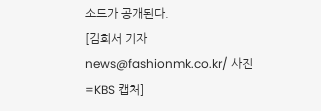소드가 공개된다.
[김희서 기자 news@fashionmk.co.kr/ 사진=KBS 캡처]